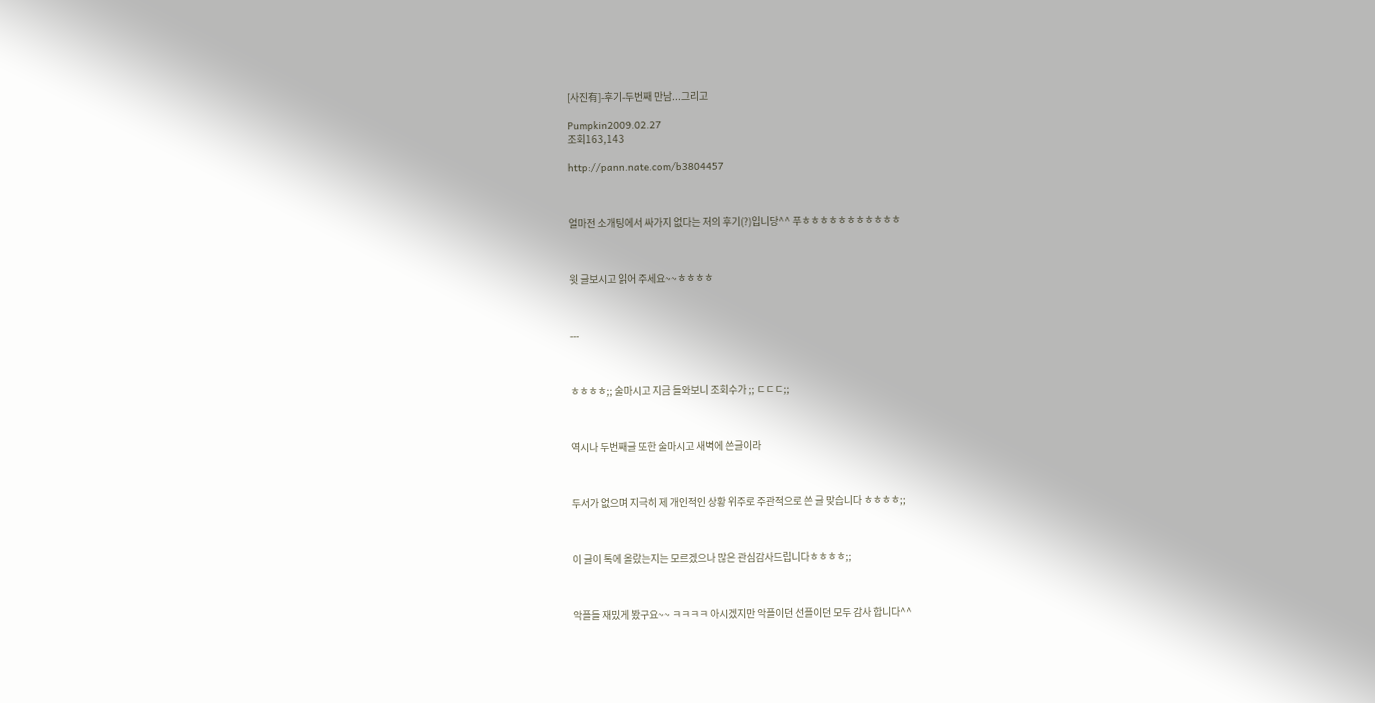[사진有]-후기-두번째 만남...그리고

Pumpkin2009.02.27
조회163,143

http://pann.nate.com/b3804457



얼마전 소개팅에서 싸가지 없다는 저의 후기(?)입니당^^ 푸ㅎㅎㅎㅎㅎㅎㅎㅎㅎㅎㅎ



윗 글보시고 읽어 주세요~~ㅎㅎㅎㅎ



---



ㅎㅎㅎㅎ;; 술마시고 지금 들와보니 조회수가 ;; ㄷㄷㄷ;;



역시나 두번째글 또한 술마시고 새벽에 쓴글이라



두서가 없으며 지극히 제 개인적인 상황 위주로 주관적으로 쓴 글 맞습니다 ㅎㅎㅎㅎ;;



이 글이 톡에 올랐는지는 모르겠으나 많은 관심감사드립니다ㅎㅎㅎㅎ;;



악플들 재밌게 봤구요~~ ㅋㅋㅋㅋ 아시겠지만 악플이던 선플이던 모두 감사 합니다^^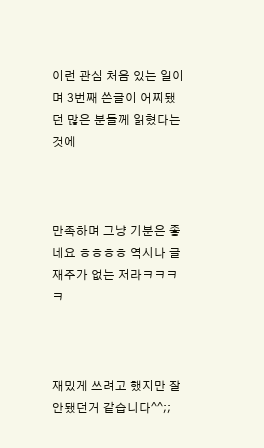이런 관심 처음 있는 일이며 3번째 쓴글이 어찌됐던 많은 분들께 읽혔다는것에



만족하며 그냥 기분은 좋네요 ㅎㅎㅎㅎ 역시나 글재주가 없는 저라ㅋㅋㅋㅋ



재밌게 쓰려고 했지만 잘안됐던거 같습니다^^;;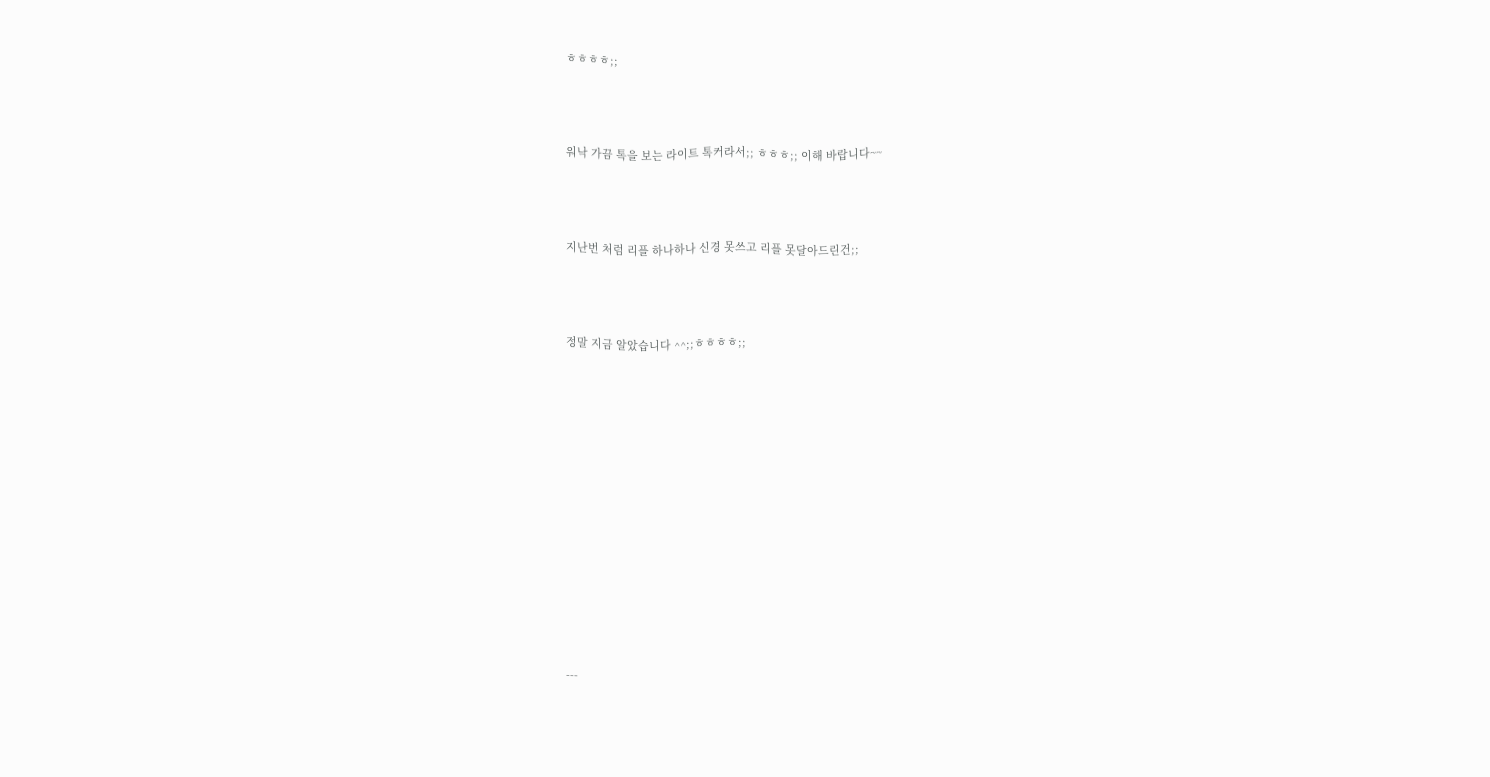ㅎㅎㅎㅎ;;



워낙 가끔 톡을 보는 라이트 톡커라서;; ㅎㅎㅎ;; 이해 바랍니다~~



지난번 처럼 리플 하나하나 신경 못쓰고 리플 못달아드린건;;



정말 지금 알았습니다 ^^;;ㅎㅎㅎㅎ;;













---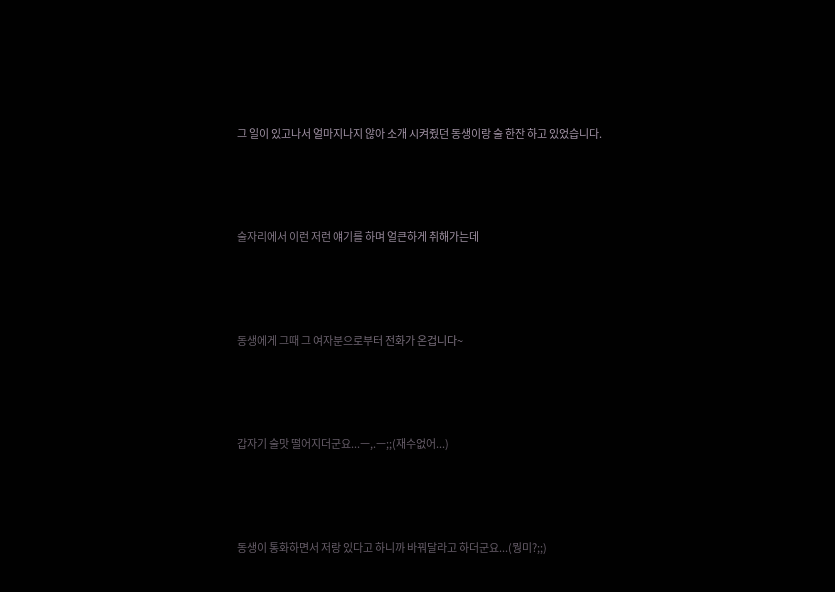그 일이 있고나서 얼마지나지 않아 소개 시켜줬던 동생이랑 술 한잔 하고 있었습니다.



술자리에서 이런 저런 얘기를 하며 얼큰하게 취해가는데



동생에게 그때 그 여자분으로부터 전화가 온겁니다~



갑자기 술맛 떨어지더군요...ㅡ,.ㅡ;;(재수없어...)



동생이 통화하면서 저랑 있다고 하니까 바꿔달라고 하더군요...(뭥미?;;)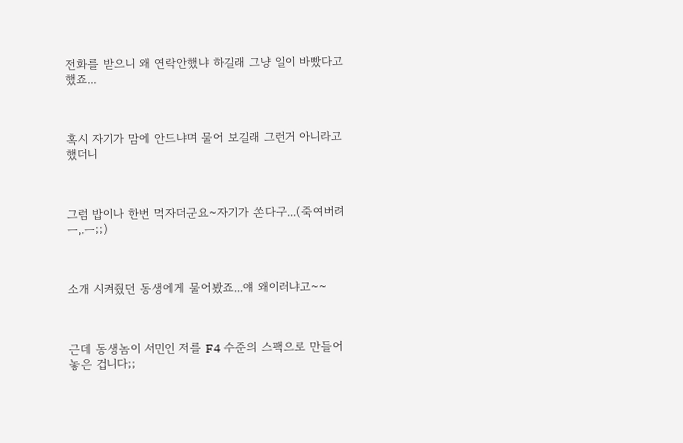전화를 받으니 왜 연락안했냐 하길래 그냥 일이 바빴다고 했죠...



혹시 자기가 맘에 안드냐며 물어 보길래 그런거 아니라고 했더니



그럼 밥이나 한번 먹자더군요~자기가 쏜다구...(죽여버려ㅡ,.ㅡ;;)



소개 시켜줬던 동생에게 물어봤죠...얘 왜이러냐고~~



근데 동생놈이 서민인 저를 F4 수준의 스팩으로 만들어 놓은 겁니다;;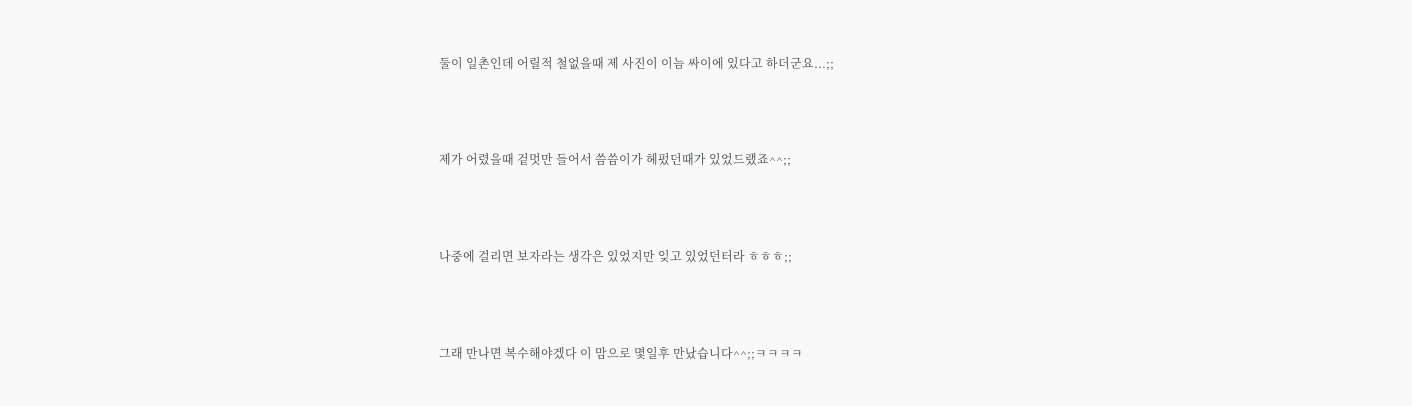둘이 일촌인데 어릴적 철없을때 제 사진이 이늠 싸이에 있다고 하더군요...;;



제가 어렸을때 겉멋만 들어서 씀씀이가 헤펐던때가 있었드랬죠^^;;



나중에 걸리면 보자라는 생각은 있었지만 잊고 있었던터라 ㅎㅎㅎ;;



그래 만나면 복수해야겠다 이 맘으로 몇일후 만났습니다^^;;ㅋㅋㅋㅋ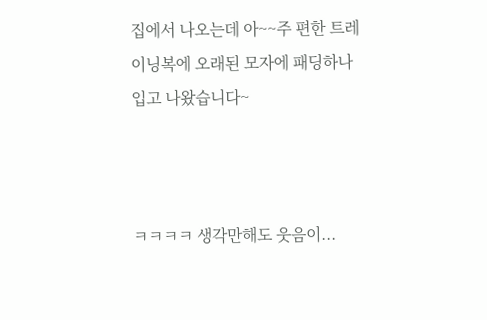집에서 나오는데 아~~주 편한 트레이닝복에 오래된 모자에 패딩하나 입고 나왔습니다~



ㅋㅋㅋㅋ 생각만해도 웃음이...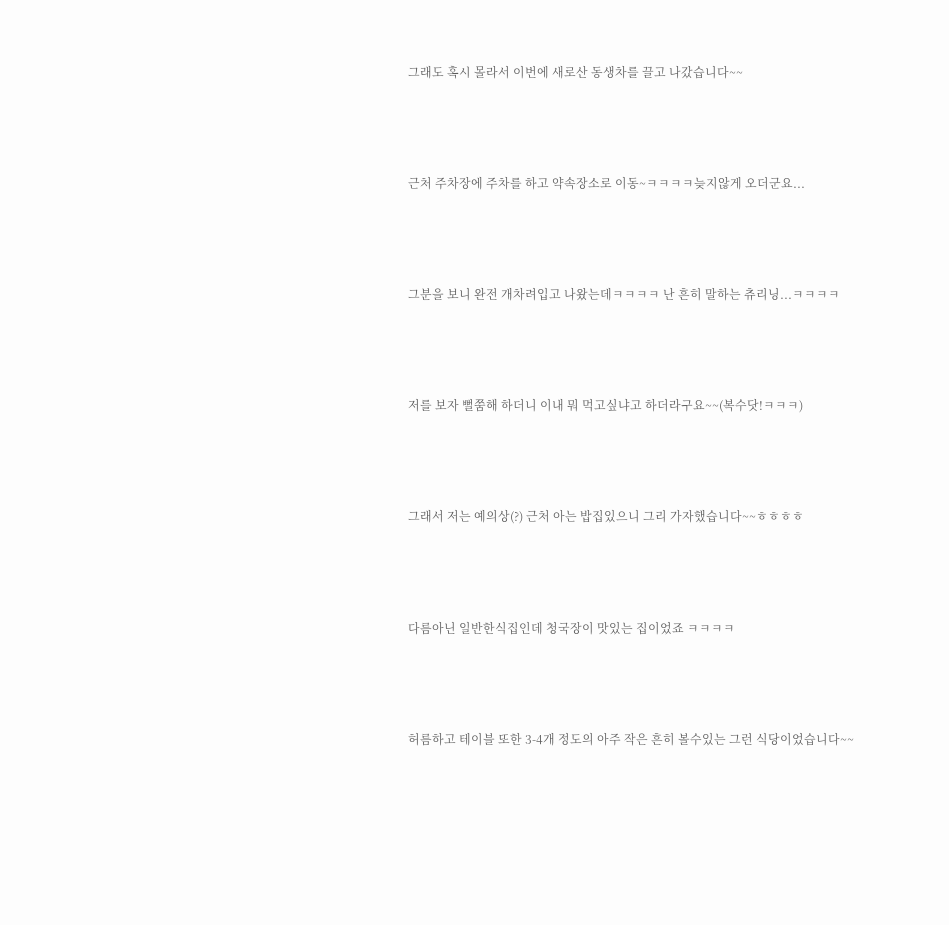그래도 혹시 몰라서 이번에 새로산 동생차를 끌고 나갔습니다~~



근처 주차장에 주차를 하고 약속장소로 이동~ㅋㅋㅋㅋ늦지않게 오더군요...



그분을 보니 완전 개차려입고 나왔는데ㅋㅋㅋㅋ 난 흔히 말하는 츄리닝...ㅋㅋㅋㅋ



저를 보자 뻘쭘해 하더니 이내 뭐 먹고싶냐고 하더라구요~~(복수닷!ㅋㅋㅋ)



그래서 저는 예의상(?) 근처 아는 밥집있으니 그리 가자했습니다~~ㅎㅎㅎㅎ



다름아닌 일반한식집인데 청국장이 맛있는 집이었죠 ㅋㅋㅋㅋ



허름하고 테이블 또한 3-4개 정도의 아주 작은 흔히 볼수있는 그런 식당이었습니다~~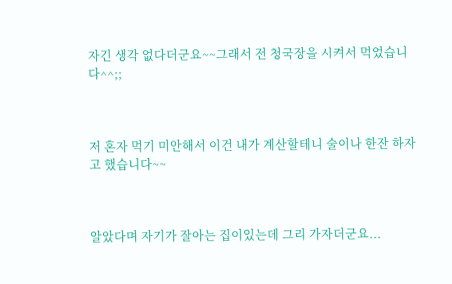자긴 생각 없다더군요~~그래서 전 청국장을 시켜서 먹었습니다^^;;



저 혼자 먹기 미안해서 이건 내가 계산할테니 술이나 한잔 하자고 했습니다~~



알았다며 자기가 잘아는 집이있는데 그리 가자더군요...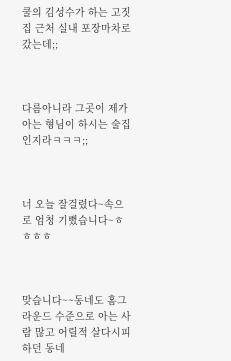쿨의 김성수가 하는 고짓집 근처 실내 포장마차로 갔는데;;



다름아니라 그곳이 제가 아는 형님이 하시는 술집인지라ㅋㅋㅋ;;



너 오늘 잘걸렸다~속으로 엄청 기뻤습니다~ㅎㅎㅎㅎ



맞습니다~~동네도 홈그라운드 수준으로 아는 사람 많고 어릴적 살다시피하던 동네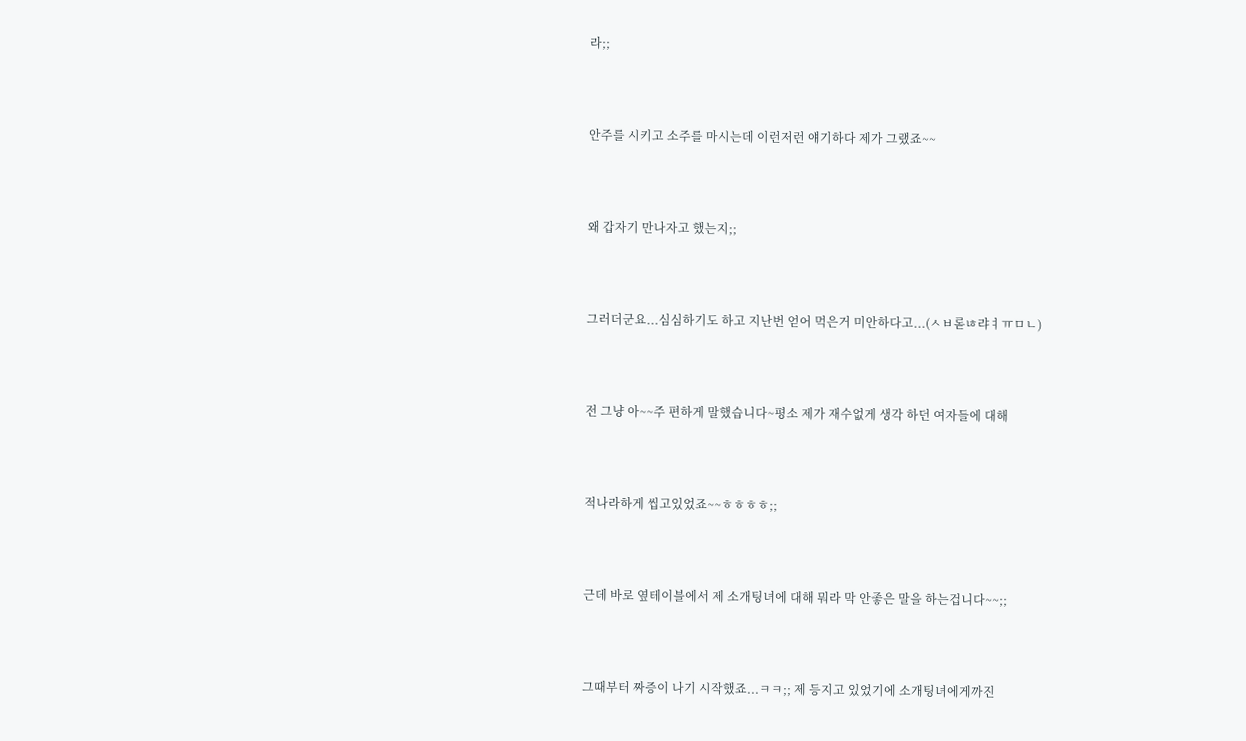라;;



안주를 시키고 소주를 마시는데 이런저런 얘기하다 제가 그랬죠~~



왜 갑자기 만나자고 했는지;;



그러더군요...심심하기도 하고 지난번 얻어 먹은거 미안하다고...(ㅅㅂ롣ㄶ랴ㅕㅠㅁㄴ)



전 그냥 아~~주 편하게 말했습니다~평소 제가 재수없게 생각 하던 여자들에 대해



적나라하게 씹고있었죠~~ㅎㅎㅎㅎ;;



근데 바로 옆테이블에서 제 소개팅녀에 대해 뭐라 막 안좋은 말을 하는겁니다~~;;



그때부터 짜증이 나기 시작했죠...ㅋㅋ;; 제 등지고 있었기에 소개팅녀에게까진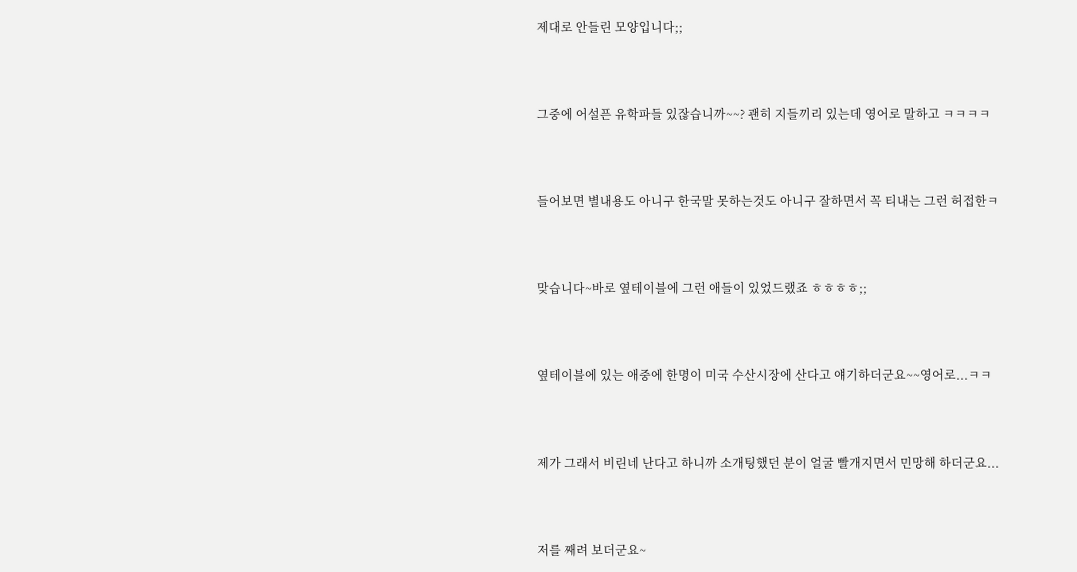제대로 안들린 모양입니다;;



그중에 어설픈 유학파들 있잖습니까~~? 괜히 지들끼리 있는데 영어로 말하고 ㅋㅋㅋㅋ



들어보면 별내용도 아니구 한국말 못하는것도 아니구 잘하면서 꼭 티내는 그런 허접한ㅋ



맞습니다~바로 옆테이블에 그런 애들이 있었드랬죠 ㅎㅎㅎㅎ;;



옆테이블에 있는 애중에 한명이 미국 수산시장에 산다고 얘기하더군요~~영어로...ㅋㅋ



제가 그래서 비린네 난다고 하니까 소개팅했던 분이 얼굴 빨개지면서 민망해 하더군요...



저를 째려 보더군요~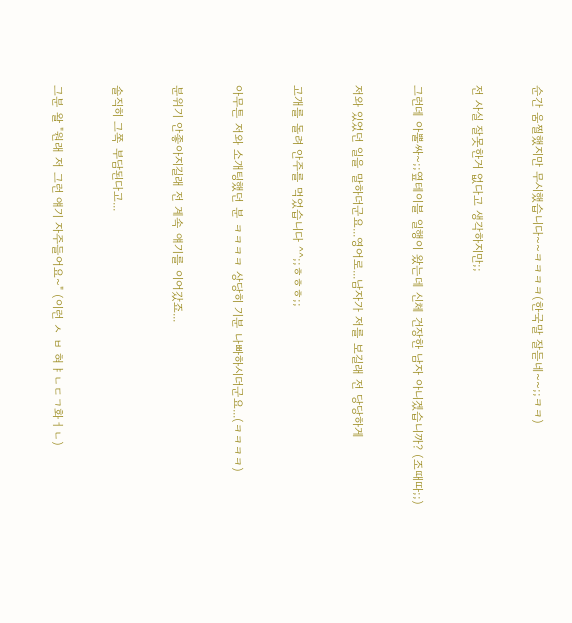순간 움찔했지만 무시했습니다~~ㅋㅋㅋㅋ(한국말 잘듣네~~;;ㅋㅋ)



전 사실 잘못한거 없다고 생각하지만;;



그런데 아뿔싸~;;옆테이블 일행이 왔는데 신체 건장한 남자 아니겠습니까? (조때따;;)



저와 있었던 일을 말하더군요...영어로...남자가 저를 보길래 전 당당하게



고개를 돌려 안주를 먹었습니다 ^^;;ㅎㅎㅎ;;



아무튼 저와 소개팅했던 분 ㅋㅋㅋㅋ 상당히 기분 나빠하시더군요...(ㅋㅋㅋㅋ)



분위기 안좋아지길래 전 계속 얘기를 이어갔죠...



솔직히 그쪽 부담된다고...



그분 왈 "원래 저 그런 얘기 자주들어요~" (이런 ㅅ ㅂ 혀ㅑㄴㄷㄱ화ㅓㄴ)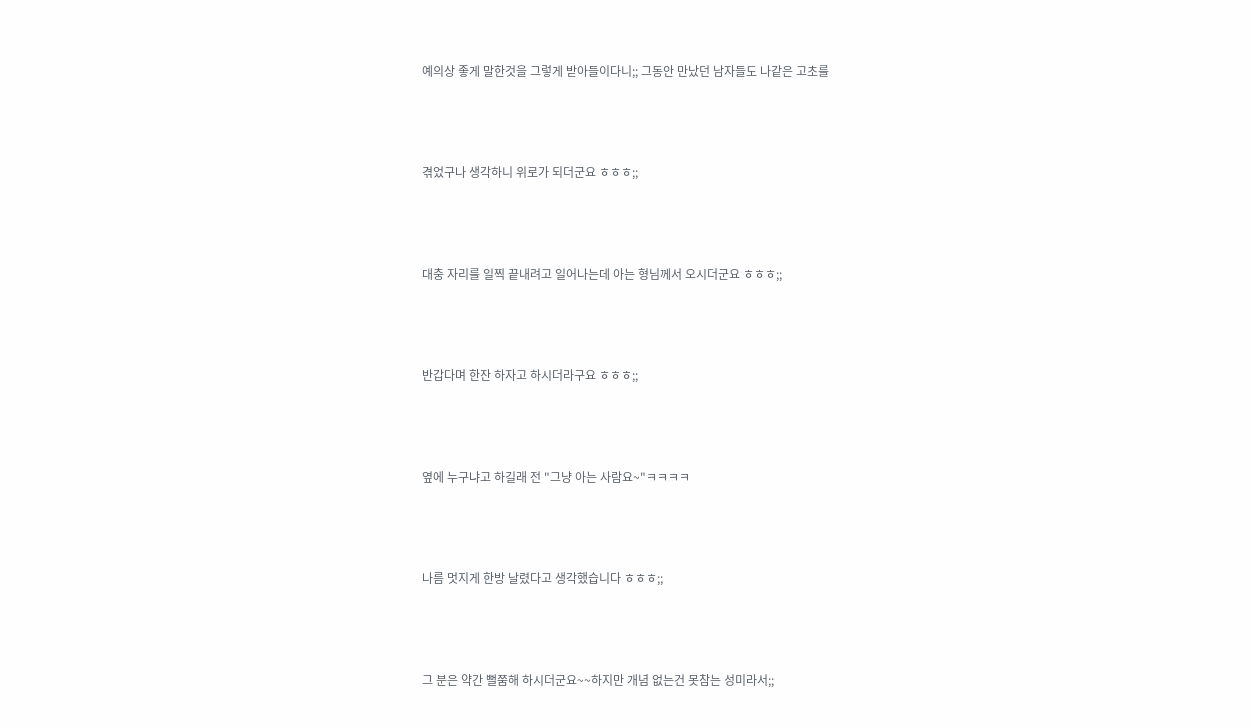예의상 좋게 말한것을 그렇게 받아들이다니;; 그동안 만났던 남자들도 나같은 고초를



겪었구나 생각하니 위로가 되더군요 ㅎㅎㅎ;;



대충 자리를 일찍 끝내려고 일어나는데 아는 형님께서 오시더군요 ㅎㅎㅎ;;



반갑다며 한잔 하자고 하시더라구요 ㅎㅎㅎ;;



옆에 누구냐고 하길래 전 "그냥 아는 사람요~"ㅋㅋㅋㅋ



나름 멋지게 한방 날렸다고 생각했습니다 ㅎㅎㅎ;;



그 분은 약간 뻘쭘해 하시더군요~~하지만 개념 없는건 못참는 성미라서;;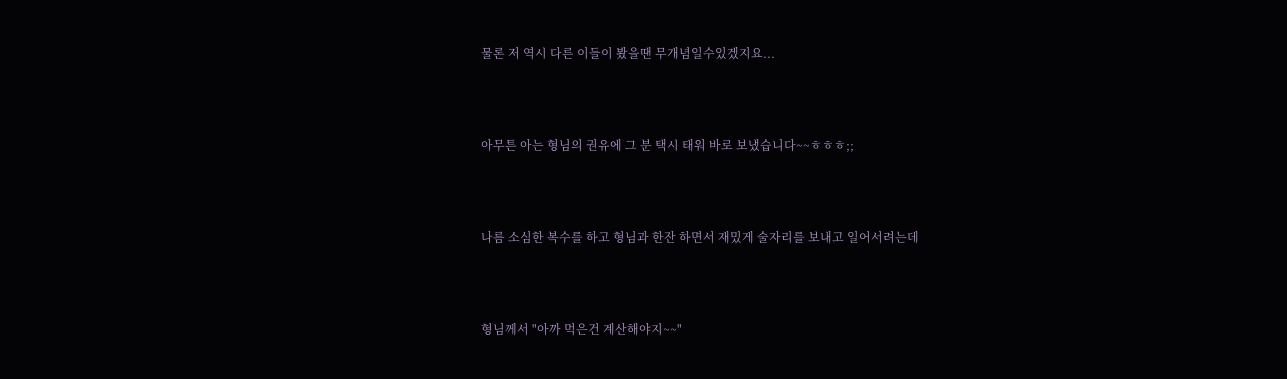물론 저 역시 다른 이들이 봤을땐 무개념일수있겠지요...



아무튼 아는 형님의 권유에 그 분 택시 태워 바로 보냈습니다~~ㅎㅎㅎ;;



나름 소심한 복수를 하고 형님과 한잔 하면서 재밌게 술자리를 보내고 일어서려는데



형님께서 "아까 먹은건 계산해야지~~"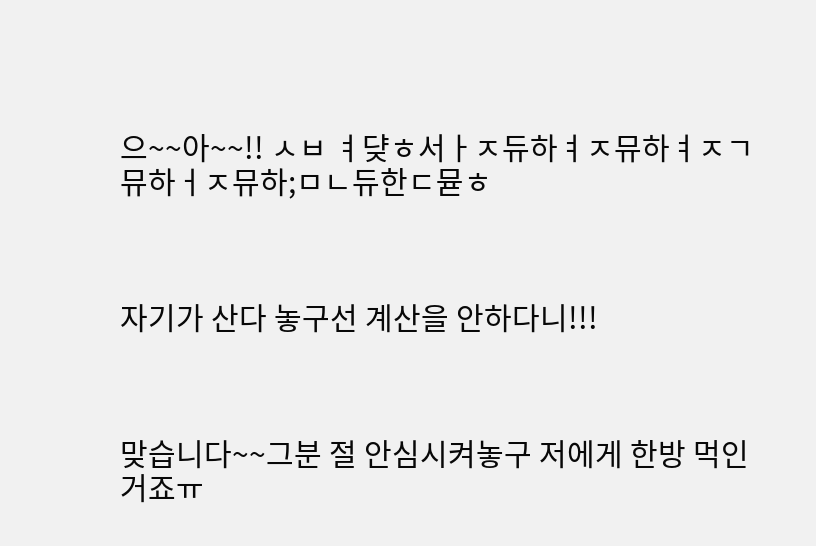으~~아~~!! ㅅㅂ ㅕ댲ㅎ서ㅏㅈ듀하ㅕㅈ뮤하ㅕㅈㄱ뮤하ㅓㅈ뮤하;ㅁㄴ듀한ㄷ뮫ㅎ



자기가 산다 놓구선 계산을 안하다니!!!



맞습니다~~그분 절 안심시켜놓구 저에게 한방 먹인거죠ㅠ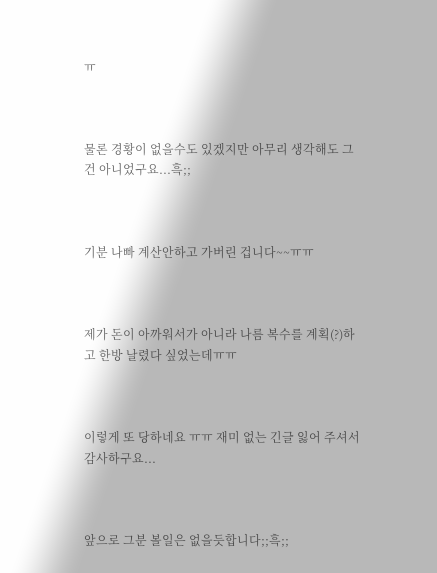ㅠ



물론 경황이 없을수도 있겠지만 아무리 생각해도 그건 아니었구요...흑;;



기분 나빠 계산안하고 가버린 겁니다~~ㅠㅠ



제가 돈이 아까워서가 아니라 나름 복수를 계획(?)하고 한방 날렸다 싶었는데ㅠㅠ



이렇게 또 당하네요 ㅠㅠ 재미 없는 긴글 잃어 주셔서 감사하구요...



앞으로 그분 볼일은 없을듯합니다;;흑;;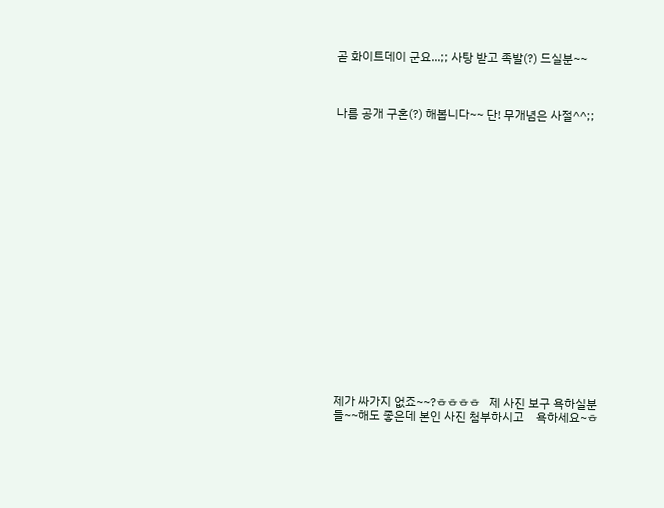곧 화이트데이 군요...;; 사탕 받고 족발(?) 드실분~~



나름 공개 구혼(?) 해봅니다~~ 단! 무개념은 사절^^;;



















제가 싸가지 없죠~~?ㅎㅎㅎㅎ   제 사진 보구 욕하실분들~~해도 좋은데 본인 사진 첨부하시고    욕하세요~ㅎ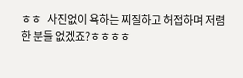ㅎㅎ   사진없이 욕하는 찌질하고 허접하며 저렴한 분들 없겠죠?ㅎㅎㅎㅎ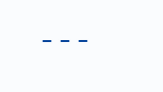---